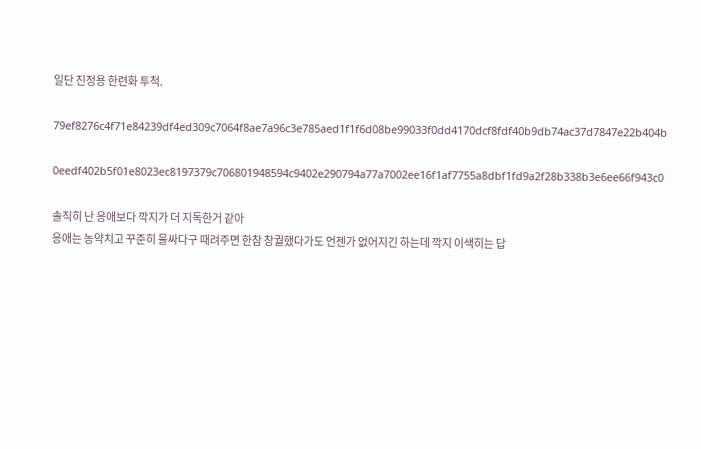일단 진정용 한련화 투척.

79ef8276c4f71e84239df4ed309c7064f8ae7a96c3e785aed1f1f6d08be99033f0dd4170dcf8fdf40b9db74ac37d7847e22b404b

0eedf402b5f01e8023ec8197379c706801948594c9402e290794a77a7002ee16f1af7755a8dbf1fd9a2f28b338b3e6ee66f943c0

솔직히 난 응애보다 깍지가 더 지독한거 같아
응애는 농약치고 꾸준히 물싸다구 때려주면 한참 창궐했다가도 언젠가 없어지긴 하는데 깍지 이색히는 답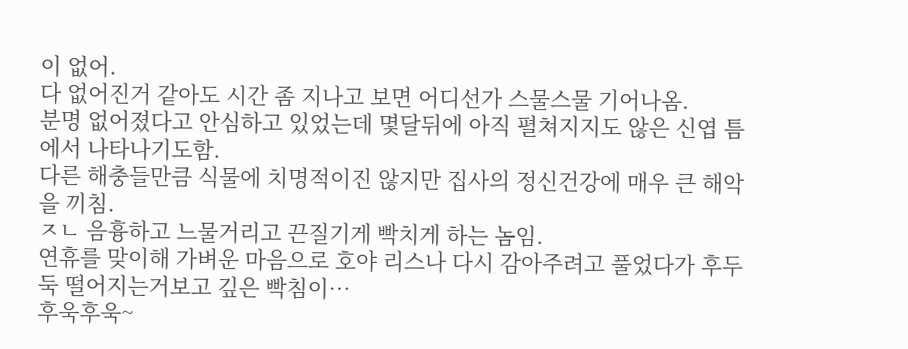이 없어.
다 없어진거 같아도 시간 좀 지나고 보면 어디선가 스물스물 기어나옴.
분명 없어졌다고 안심하고 있었는데 몇달뒤에 아직 펼쳐지지도 않은 신엽 틈에서 나타나기도함.
다른 해충들만큼 식물에 치명적이진 않지만 집사의 정신건강에 매우 큰 해악을 끼침.
ㅈㄴ 음흉하고 느물거리고 끈질기게 빡치게 하는 놈임.
연휴를 맞이해 가벼운 마음으로 호야 리스나 다시 감아주려고 풀었다가 후두둑 떨어지는거보고 깊은 빡침이…
후욱후욱~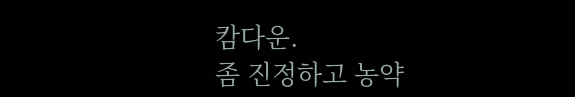캄다운.
좀 진정하고 농약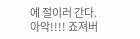에 절이러 간다.
아악!!!! 죠져버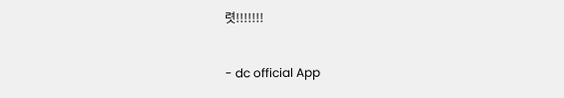렷!!!!!!!

- dc official App